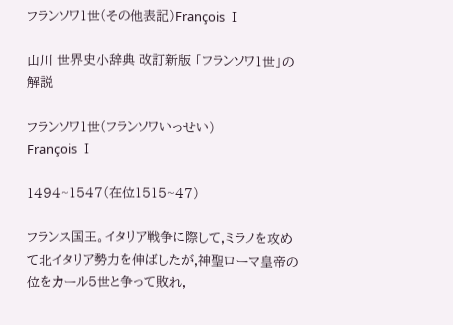フランソワ1世(その他表記)François Ⅰ

山川 世界史小辞典 改訂新版 「フランソワ1世」の解説

フランソワ1世(フランソワいっせい)
François Ⅰ

1494~1547(在位1515~47)

フランス国王。イタリア戦争に際して,ミラノを攻めて北イタリア勢力を伸ばしたが,神聖ローマ皇帝の位をカール5世と争って敗れ,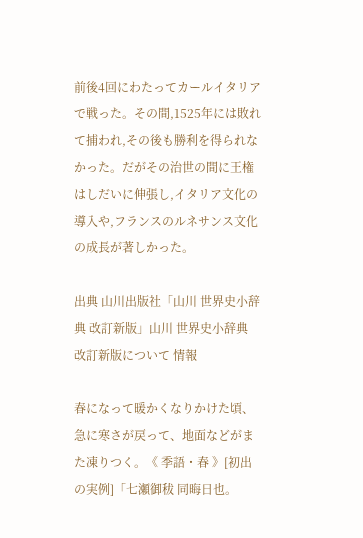前後4回にわたってカールイタリアで戦った。その間,1525年には敗れて捕われ,その後も勝利を得られなかった。だがその治世の間に王権はしだいに伸張し,イタリア文化の導入や,フランスのルネサンス文化の成長が著しかった。

出典 山川出版社「山川 世界史小辞典 改訂新版」山川 世界史小辞典 改訂新版について 情報

春になって暖かくなりかけた頃、急に寒さが戻って、地面などがまた凍りつく。《 季語・春 》[初出の実例]「七瀬御秡 同晦日也。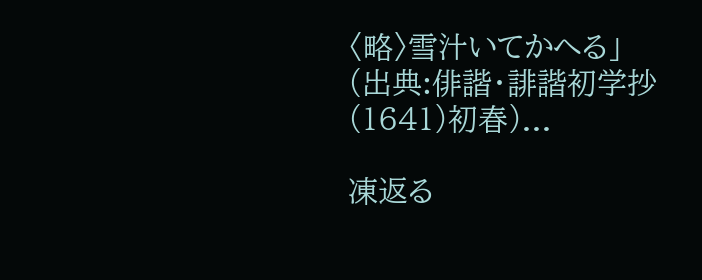〈略〉雪汁いてかへる」(出典:俳諧・誹諧初学抄(1641)初春)...

凍返る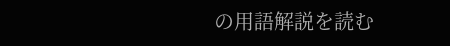の用語解説を読む